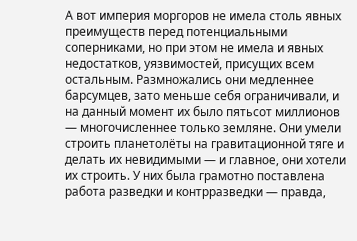А вот империя моргоров не имела столь явных преимуществ перед потенциальными соперниками, но при этом не имела и явных недостатков, уязвимостей, присущих всем остальным. Размножались они медленнее барсумцев, зато меньше себя ограничивали, и на данный момент их было пятьсот миллионов — многочисленнее только земляне. Они умели строить планетолёты на гравитационной тяге и делать их невидимыми — и главное, они хотели их строить. У них была грамотно поставлена работа разведки и контрразведки — правда,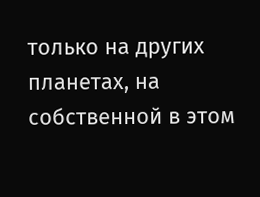только на других планетах, на собственной в этом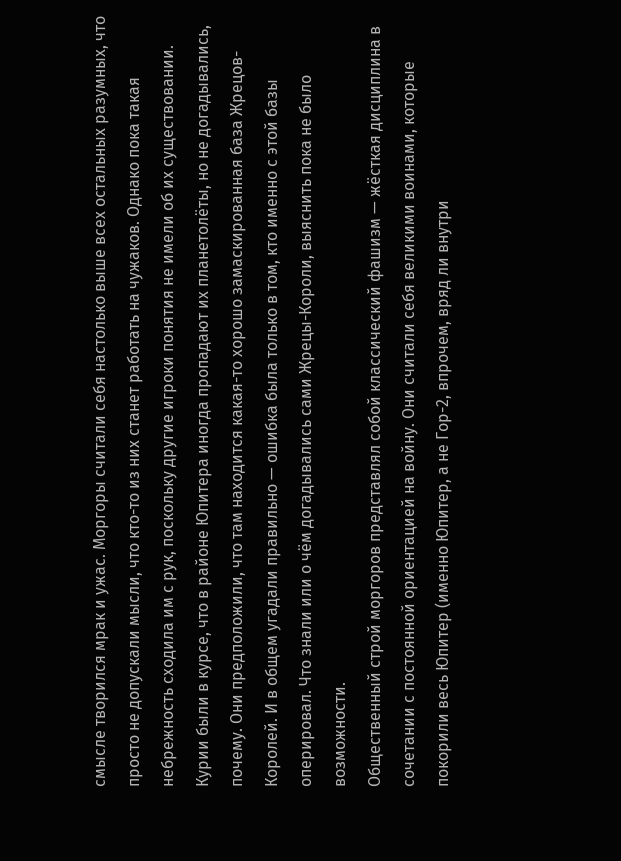смысле творился мрак и ужас. Моргоры считали себя настолько выше всех остальных разумных, что просто не допускали мысли, что кто-то из них станет работать на чужаков. Однако пока такая небрежность сходила им с рук, поскольку другие игроки понятия не имели об их существовании. Курии были в курсе, что в районе Юпитера иногда пропадают их планетолёты, но не догадывались, почему. Они предположили, что там находится какая-то хорошо замаскированная база Жрецов-Королей. И в общем угадали правильно — ошибка была только в том, кто именно с этой базы оперировал. Что знали или о чём догадывались сами Жрецы-Короли, выяснить пока не было возможности.
Общественный строй моргоров представлял собой классический фашизм — жёсткая дисциплина в сочетании с постоянной ориентацией на войну. Они считали себя великими воинами, которые покорили весь Юпитер (именно Юпитер, а не Гор-2, впрочем, вряд ли внутри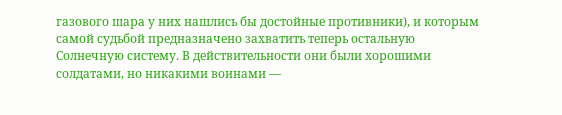газового шара у них нашлись бы достойные противники), и которым самой судьбой предназначено захватить теперь остальную Солнечную систему. В действительности они были хорошими солдатами, но никакими воинами —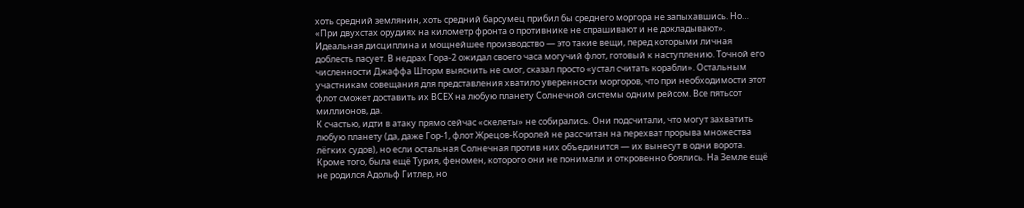хоть средний землянин, хоть средний барсумец прибил бы среднего моргора не запыхавшись. Но… «При двухстах орудиях на километр фронта о противнике не спрашивают и не докладывают». Идеальная дисциплина и мощнейшее производство — это такие вещи, перед которыми личная доблесть пасует. В недрах Гора-2 ожидал своего часа могучий флот, готовый к наступлению. Точной его численности Джаффа Шторм выяснить не смог, сказал просто «устал считать корабли». Остальным участникам совещания для представления хватило уверенности моргоров, что при необходимости этот флот сможет доставить их ВСЕХ на любую планету Солнечной системы одним рейсом. Все пятьсот миллионов, да.
К счастью, идти в атаку прямо сейчас «скелеты» не собирались. Они подсчитали, что могут захватить любую планету (да, даже Гор-1, флот Жрецов-Королей не рассчитан на перехват прорыва множества лёгких судов), но если остальная Солнечная против них объединится — их вынесут в одни ворота. Кроме того, была ещё Турия, феномен, которого они не понимали и откровенно боялись. На Земле ещё не родился Адольф Гитлер, но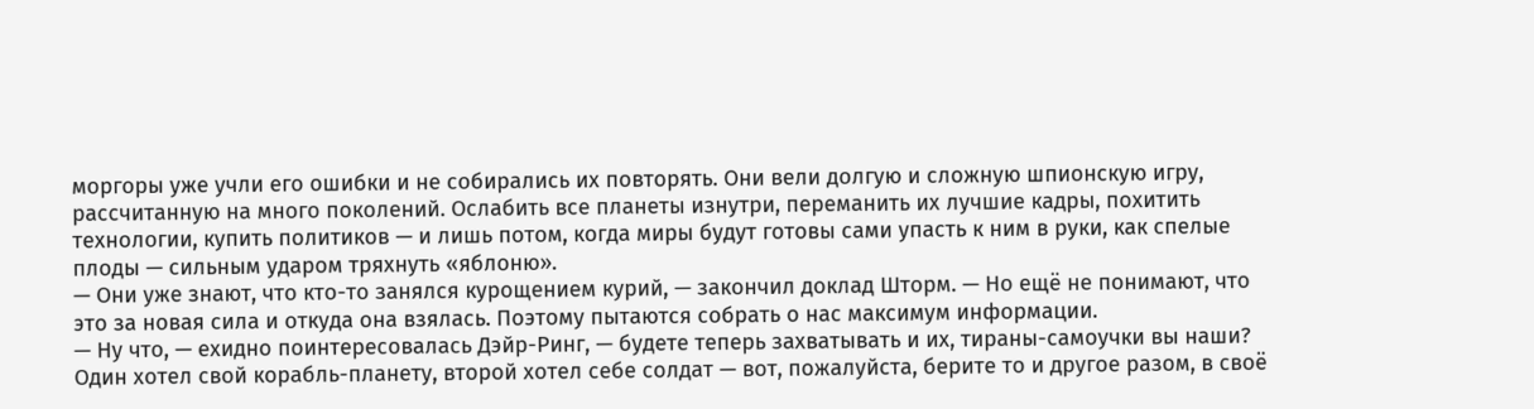моргоры уже учли его ошибки и не собирались их повторять. Они вели долгую и сложную шпионскую игру, рассчитанную на много поколений. Ослабить все планеты изнутри, переманить их лучшие кадры, похитить технологии, купить политиков — и лишь потом, когда миры будут готовы сами упасть к ним в руки, как спелые плоды — сильным ударом тряхнуть «яблоню».
— Они уже знают, что кто-то занялся курощением курий, — закончил доклад Шторм. — Но ещё не понимают, что это за новая сила и откуда она взялась. Поэтому пытаются собрать о нас максимум информации.
— Ну что, — ехидно поинтересовалась Дэйр-Ринг, — будете теперь захватывать и их, тираны-самоучки вы наши? Один хотел свой корабль-планету, второй хотел себе солдат — вот, пожалуйста, берите то и другое разом, в своё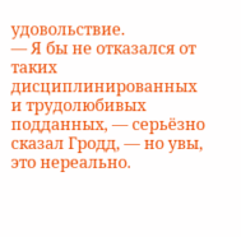удовольствие.
— Я бы не отказался от таких дисциплинированных и трудолюбивых подданных, — серьёзно сказал Гродд, — но увы, это нереально.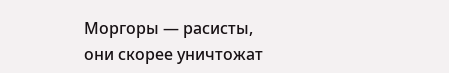Моргоры — расисты, они скорее уничтожат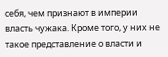себя, чем признают в империи власть чужака. Кроме того, у них не такое представление о власти и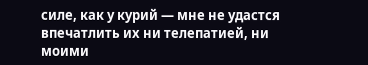силе, как у курий — мне не удастся впечатлить их ни телепатией, ни моими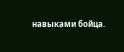навыками бойца.